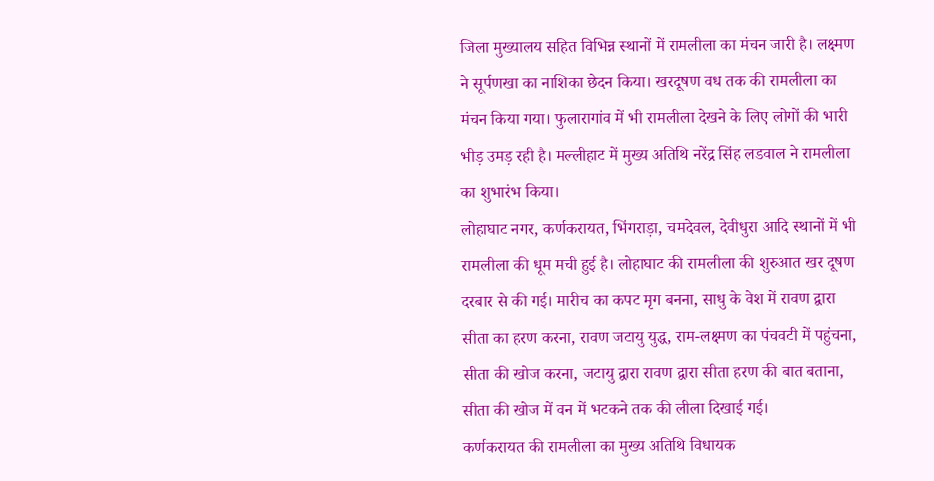जिला मुख्यालय सहित विभिन्न स्थानों में रामलीला का मंचन जारी है। लक्ष्मण ने सूर्पणखा का नाशिका छेदन किया। खरदूषण वध तक की रामलीला का मंचन किया गया। फुलारागांव में भी रामलीला देखने के लिए लोगों की भारी भीड़ उमड़ रही है। मल्लीहाट में मुख्य अतिथि नरेंद्र सिंह लडवाल ने रामलीला का शुभारंभ किया।
लोहाघाट नगर, कर्णकरायत, भिंगराड़ा, चमदेवल, देवीधुरा आदि स्थानों में भी रामलीला की धूम मची हुई है। लोहाघाट की रामलीला की शुरुआत खर दूषण दरबार से की गई। मारीच का कपट मृग बनना, साधु के वेश में रावण द्वारा सीता का हरण करना, रावण जटायु युद्ध, राम-लक्ष्मण का पंचवटी में पहुंचना, सीता की खोज करना, जटायु द्वारा रावण द्वारा सीता हरण की बात बताना, सीता की खोज में वन में भटकने तक की लीला दिखाई गई।
कर्णकरायत की रामलीला का मुख्य अतिथि विधायक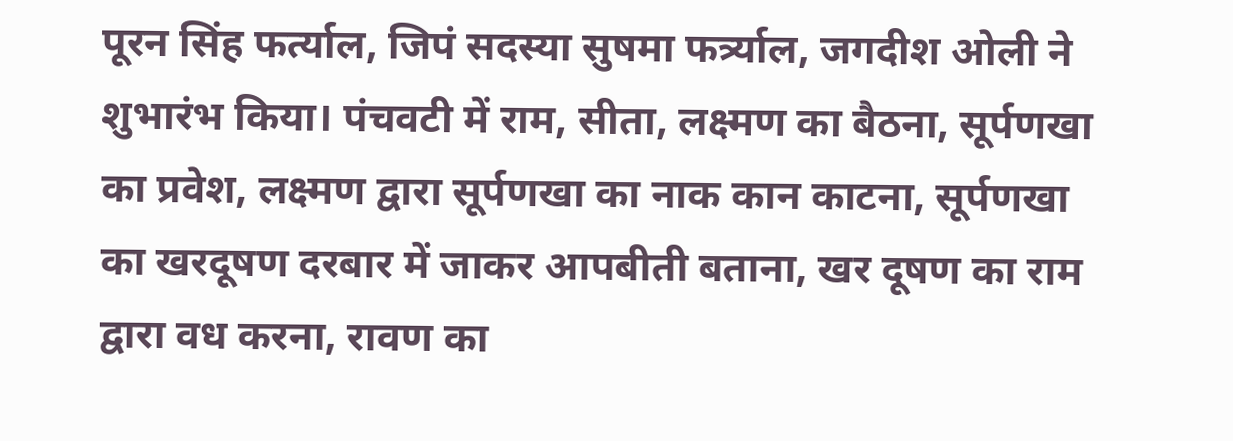पूरन सिंह फर्त्याल, जिपं सदस्या सुषमा फर्त्र्याल, जगदीश ओली ने शुभारंभ किया। पंचवटी में राम, सीता, लक्ष्मण का बैठना, सूर्पणखा का प्रवेश, लक्ष्मण द्वारा सूर्पणखा का नाक कान काटना, सूर्पणखा का खरदूषण दरबार में जाकर आपबीती बताना, खर दूषण का राम द्वारा वध करना, रावण का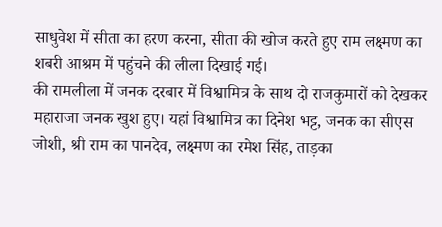साधुवेश में सीता का हरण करना, सीता की खोज करते हुए राम लक्ष्मण का शबरी आश्रम में पहुंचने की लीला दिखाई गई।
की रामलीला में जनक दरबार में विश्वामित्र के साथ दो राजकुमारों को देखकर महाराजा जनक खुश हुए। यहां विश्वामित्र का दिनेश भट्ट, जनक का सीएस जोशी, श्री राम का पानदेव, लक्ष्मण का रमेश सिंह, ताड़का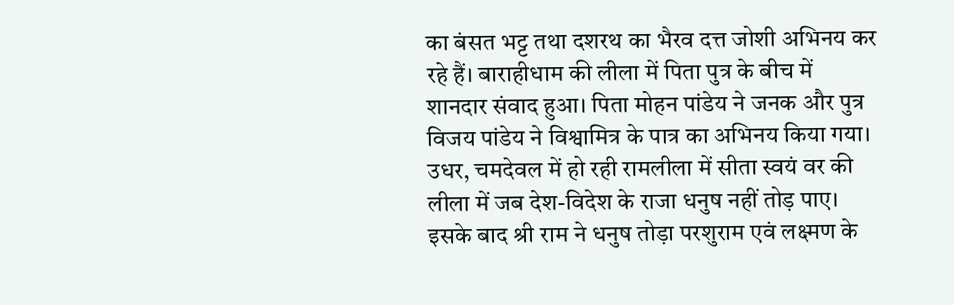का बंसत भट्ट तथा दशरथ का भैरव दत्त जोशी अभिनय कर रहे हैं। बाराहीधाम की लीला में पिता पुत्र के बीच में शानदार संवाद हुआ। पिता मोहन पांडेय ने जनक और पुत्र विजय पांडेय ने विश्वामित्र के पात्र का अभिनय किया गया। उधर, चमदेवल में हो रही रामलीला में सीता स्वयं वर की लीला में जब देश-विदेश के राजा धनुष नहीं तोड़ पाए। इसके बाद श्री राम ने धनुष तोड़ा परशुराम एवं लक्ष्मण के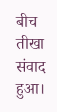बीच तीखा संवाद हुआ।